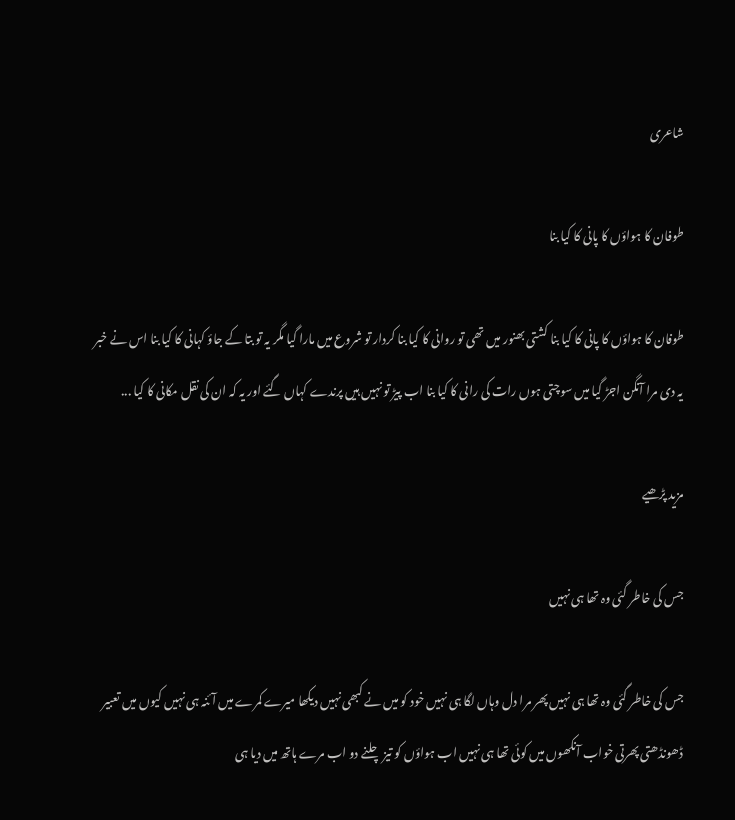شاعری

طوفان کا ہواؤں کا پانی کا کیا بنا

طوفان کا ہواؤں کا پانی کا کیا بنا کشتی بھنور میں تھی تو روانی کا کیا بنا کردار تو شروع میں مارا گیا مگر یہ تو بتا کے جاؤ کہانی کا کیا بنا اس نے خبر یہ دی مرا آنگن اجڑ گیا میں سوچتی ہوں رات کی رانی کا کیا بنا اب پیڑ تو نہیں ہیں پرندے کہاں گئے اور یہ کہ ان کی نقل مکانی کا کیا ...

مزید پڑھیے

جس کی خاطر گئی وہ تھا ہی نہیں

جس کی خاطر گئی وہ تھا ہی نہیں پھر مرا دل وہاں لگا ہی نہیں خود کو میں نے کبھی نہیں دیکھا میرے کمرے میں آئنہ ہی نہیں کیوں میں تعبیر ڈھونڈھتی پھرتی خواب آنکھوں میں کوئی تھا ہی نہیں اب ہواؤں کو تیز چلنے دو اب مرے ہاتھ میں دیا ہی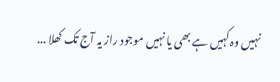نہیں وہ کہیں ہے بھی یا نہیں موجود راز یہ آج تک کھلا ...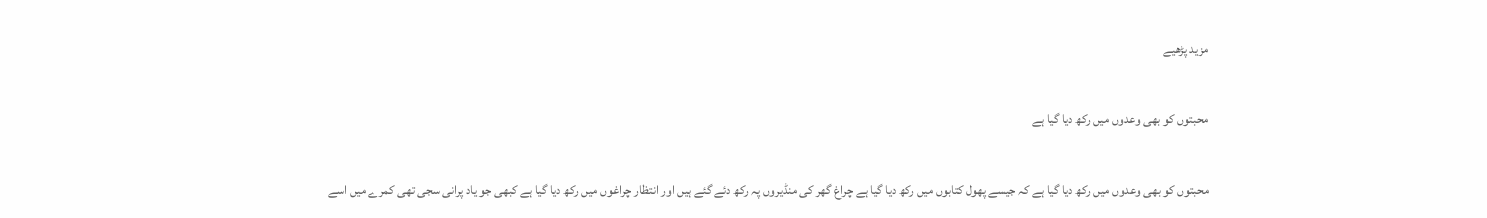مزید پڑھیے

محبتوں کو بھی وعدوں میں رکھ دیا گیا ہے

محبتوں کو بھی وعدوں میں رکھ دیا گیا ہے کہ جیسے پھول کتابوں میں رکھ دیا گیا ہے چراغ گھر کی منڈیروں پہ رکھ دئے گئے ہیں اور انتظار چراغوں میں رکھ دیا گیا ہے کبھی جو یاد پرانی سجی تھی کمرے میں اسے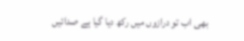بھی اب تو درازوں میں رکھ دیا گیا ہے صدائیں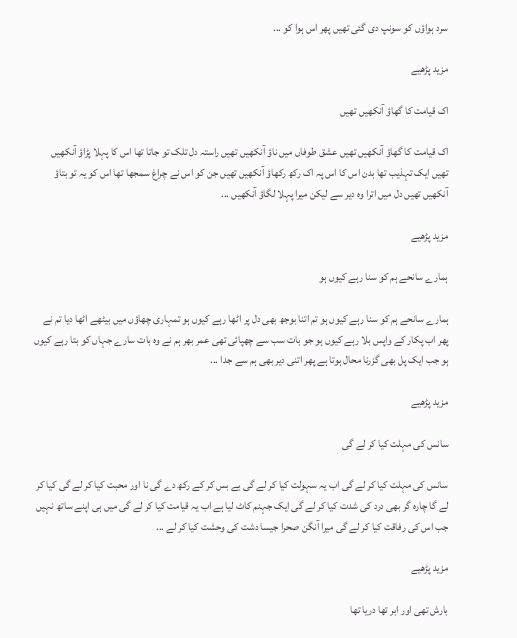سرد ہواؤں کو سونپ دی گئی تھیں پھر اس ہوا کو ...

مزید پڑھیے

اک قیامت کا گھاؤ آنکھیں تھیں

اک قیامت کا گھاؤ آنکھیں تھیں عشق طوفاں میں ناؤ آنکھیں تھیں راستہ دل تلک تو جاتا تھا اس کا پہلا پڑاؤ آنکھیں تھیں ایک تہذیب تھا بدن اس کا اس پہ اک رکھ رکھاؤ آنکھیں تھیں جن کو اس نے چراغ سمجھا تھا اس کو یہ تو بتاؤ آنکھیں تھیں دل میں اترا وہ دیر سے لیکن میرا پہلا لگاؤ آنکھیں ...

مزید پڑھیے

ہمارے سانحے ہم کو سنا رہے کیوں ہو

ہمارے سانحے ہم کو سنا رہے کیوں ہو تم اتنا بوجھ بھی دل پر اٹھا رہے کیوں ہو تمہاری چھاؤں میں بیٹھے اٹھا دیا تم نے پھر اب پکار کے واپس بلا رہے کیوں ہو جو بات سب سے چھپائی تھی عمر بھر ہم نے وہ بات سارے جہاں کو بتا رہے کیوں ہو جب ایک پل بھی گزرنا محال ہوتا ہے پھر اتنی دیر بھی ہم سے جدا ...

مزید پڑھیے

سانس کی مہلت کیا کر لے گی

سانس کی مہلت کیا کر لے گی اب یہ سہولت کیا کر لے گی بے بس کر کے رکھ دے گی نا اور محبت کیا کر لے گی کیا کر لے گا چارہ گر بھی درد کی شدت کیا کر لے گی ایک جہنم کاٹ لیا ہے اب یہ قیامت کیا کر لے گی میں ہی اپنے ساتھ نہیں جب اس کی رفاقت کیا کر لے گی میرا آنگن صحرا جیسا دشت کی وحشت کیا کر لے ...

مزید پڑھیے

بارش تھی اور ابر تھا دریا تھا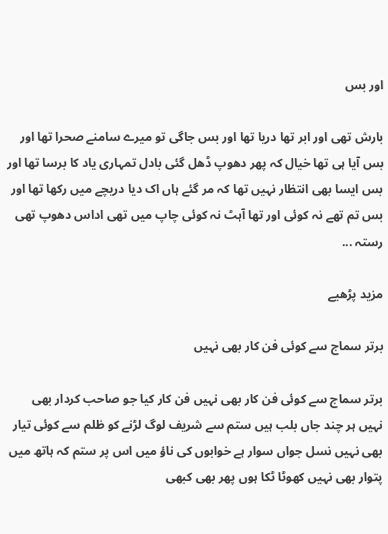اور بس

بارش تھی اور ابر تھا دریا تھا اور بس جاگی تو میرے سامنے صحرا تھا اور بس آیا ہی تھا خیال کہ پھر دھوپ ڈھل گئی بادل تمہاری یاد کا برسا تھا اور بس ایسا بھی انتظار نہیں تھا کہ مر گئے ہاں اک دیا دریچے میں رکھا تھا اور بس تم تھے نہ کوئی اور تھا آہٹ نہ کوئی چاپ میں تھی اداس دھوپ تھی رستہ ...

مزید پڑھیے

برتر سماج سے کوئی فن کار بھی نہیں

برتر سماج سے کوئی فن کار بھی نہیں فن کار کیا جو صاحب کردار بھی نہیں ہر چند جاں بلب ہیں ستم سے شریف لوگ لڑنے کو ظلم سے کوئی تیار بھی نہیں نسل جواں سوار ہے خوابوں کی ناؤ میں اس پر ستم کہ ہاتھ میں پتوار بھی نہیں کھوٹا ٹکا ہوں پھر بھی کبھی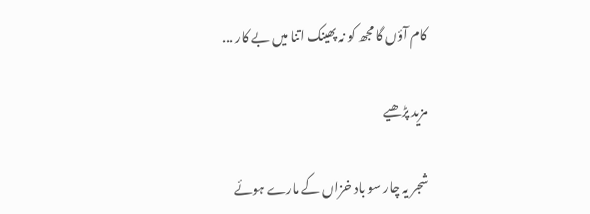کام آؤں گا مجھ کو نہ پھینک اتنا میں بے کار ...

مزید پڑھیے

شجر یہ چار سو باد خزاں کے مارے ہوئے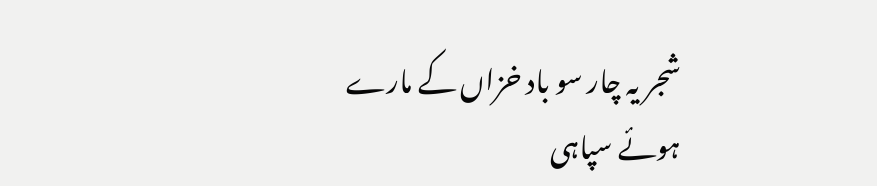شجر یہ چار سو باد خزاں کے مارے ہوئے سپاہی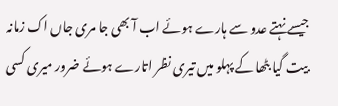جیسے نہتے عدو سے ہارے ہوئے اب آ بھی جا مری جاں اک زمانہ بیت گیا بٹھا کے پہلو میں تیری نظر اتارے ہوئے ضرور میری کسی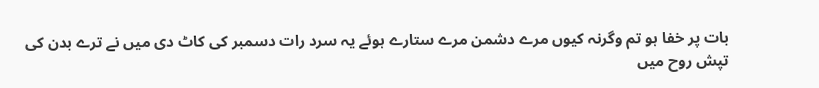بات پر خفا ہو تم وگرنہ کیوں مرے دشمن مرے ستارے ہوئے یہ سرد رات دسمبر کی کاٹ دی میں نے ترے بدن کی تپش روح میں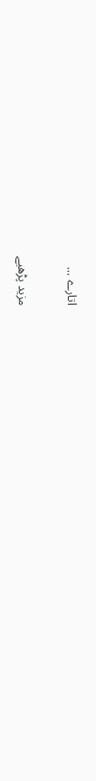اتارے ...

مزید پڑھیے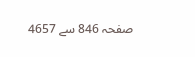صفحہ 846 سے 4657